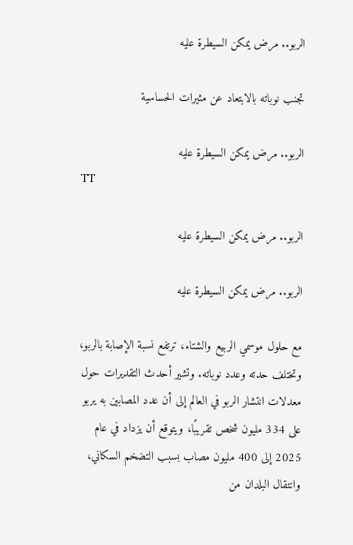الربو.. مرض يمكن السيطرة عليه

تجنب نوباته بالابتعاد عن مثيرات الحساسية

الربو.. مرض يمكن السيطرة عليه
TT

الربو.. مرض يمكن السيطرة عليه

الربو.. مرض يمكن السيطرة عليه

مع حلول موسمي الربيع والشتاء، ترتفع نسبة الإصابة بالربو، وتختلف حدته وعدد نوباته. وتشير أحدث التقديرات حول معدلات انتشار الربو في العالم إلى أن عدد المصابين به يربو على 334 مليون شخص تقريبًا، ويتوقع أن يزداد في عام 2025 إلى 400 مليون مصاب بسبب التضخم السكاني، وانتقال البلدان من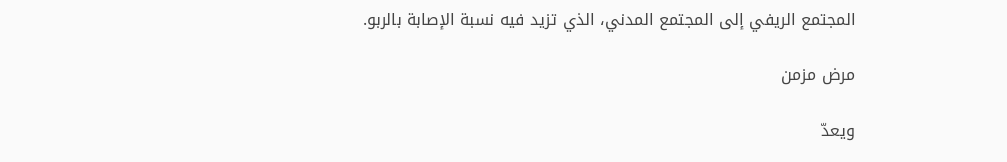المجتمع الريفي إلى المجتمع المدني، الذي تزيد فيه نسبة الإصابة بالربو.

مرض مزمن

ويعدّ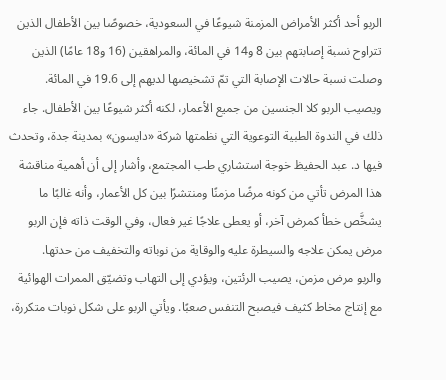الربو أحد أكثر الأمراض المزمنة شيوعًا في السعودية، خصوصًا بين الأطفال الذين تتراوح نسبة إصابتهم بين 8 و14 في المائة، والمراهقين (16 و18 عامًا) الذين وصلت نسبة حالات الإصابة التي تمّ تشخيصها لديهم إلى 19.6 في المائة. ويصيب الربو كلا الجنسين من جميع الأعمار، لكنه أكثر شيوعًا بين الأطفال. جاء ذلك في الندوة الطبية التوعوية التي نظمتها شركة «دايسون» بمدينة جدة، وتحدث فيها د. عبد الحفيظ خوجة استشاري طب المجتمع، وأشار إلى أن أهمية مناقشة هذا المرض تأتي من كونه مرضًا مزمنًا ومنتشرًا بين كل الأعمار، وأنه غالبًا ما يشخَّص خطأ كمرض آخر، أو يعطى علاجًا غير فعال، وفي الوقت ذاته فإن الربو مرض يمكن علاجه والسيطرة عليه والوقاية من نوباته والتخفيف من حدتها.
والربو مرض مزمن، يصيب الرئتين، ويؤدي إلى التهاب وتضيّق الممرات الهوائية مع إنتاج مخاط كثيف فيصبح التنفس صعبًا. ويأتي الربو على شكل نوبات متكررة،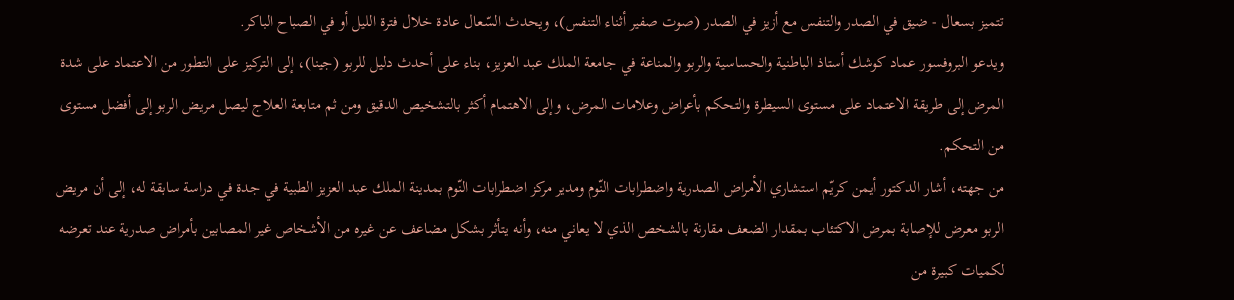تتميز بسعال - ضيق في الصدر والتنفس مع أزيز في الصدر (صوت صفير أثناء التنفس)، ويحدث السّعال عادة خلال فترة الليل أو في الصباح الباكر.
ويدعو البروفسور عماد كوشك أستاذ الباطنية والحساسية والربو والمناعة في جامعة الملك عبد العزيز، بناء على أحدث دليل للربو (جينا)، إلى التركيز على التطور من الاعتماد على شدة المرض إلى طريقة الاعتماد على مستوى السيطرة والتحكم بأعراض وعلامات المرض، وإلى الاهتمام أكثر بالتشخيص الدقيق ومن ثم متابعة العلاج ليصل مريض الربو إلى أفضل مستوى من التحكم.
من جهته، أشار الدكتور أيمن كريّم استشاري الأمراض الصدرية واضطرابات النّوم ومدير مركز اضطرابات النّوم بمدينة الملك عبد العزيز الطبية في جدة في دراسة سابقة له، إلى أن مريض الربو معرض للإصابة بمرض الاكتئاب بمقدار الضعف مقارنة بالشخص الذي لا يعاني منه، وأنه يتأثر بشكل مضاعف عن غيره من الأشخاص غير المصابين بأمراض صدرية عند تعرضه لكميات كبيرة من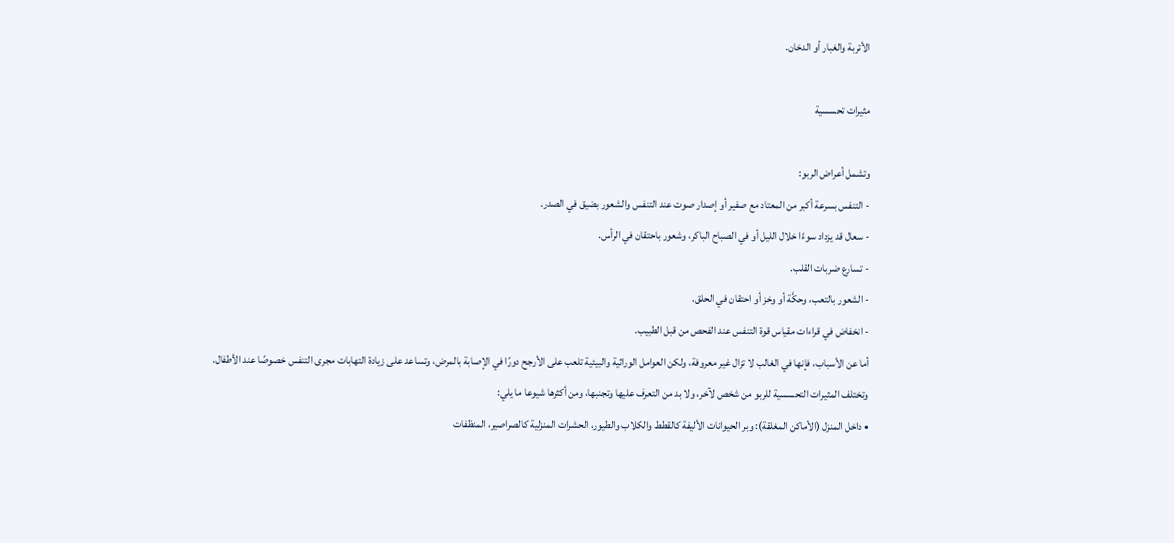الأتربة والغبار أو الدخان.

مثيرات تحسسية

وتشمل أعراض الربو:
- التنفس بسرعة أكبر من المعتاد مع صفير أو إصدار صوت عند التنفس والشعور بضيق في الصدر.
- سعال قد يزداد سوءًا خلال الليل أو في الصباح الباكر، وشعور باحتقان في الرأس.
- تسارع ضربات القلب.
- الشعور بالتعب، وحكَّة أو وخز أو احتقان في الحلق.
- انخفاض في قراءات مقياس قوة التنفس عند الفحص من قبل الطبيب.
أما عن الأسباب، فإنها في الغالب لا تزال غير معروفة، ولكن العوامل الوراثية والبيئية تلعب على الأرجح دورًا في الإصابة بالمرض، وتساعد على زيادة التهابات مجرى التنفس خصوصًا عند الأطفال.
وتختلف المثيرات التحسسية للربو من شخص لآخر، ولا بد من التعرف عليها وتجنبها، ومن أكثرها شيوعا ما يلي:
• داخل المنزل (الأماكن المغلقة): وبر الحيوانات الأليفة كالقطط والكلاب والطيور، الحشرات المنزلية كالصراصير، المنظفات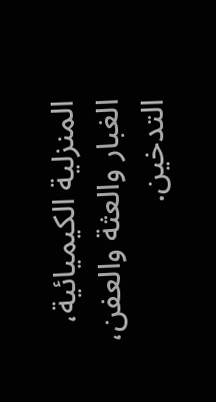المنزلية الكيميائية، الغبار والعثة والعفن، التدخين.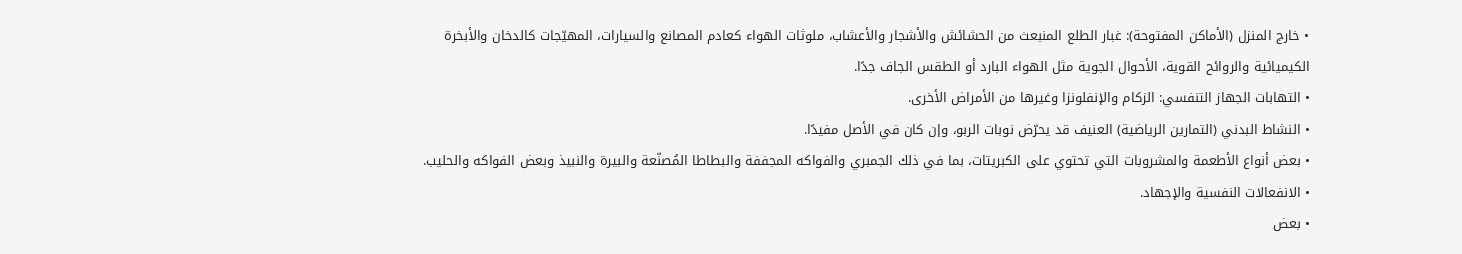• خارج المنزل (الأماكن المفتوحة): غبار الطلع المنبعث من الحشائش والأشجار والأعشاب، ملوثات الهواء كعادم المصانع والسيارات، المهيّجات كالدخان والأبخرة الكيميائية والروائح القوية، الأحوال الجوية مثل الهواء البارد أو الطقس الجاف جدًا.
• التهابات الجهاز التنفسي: الزكام والإنفلونزا وغيرها من الأمراض الأخرى.
• النشاط البدني (التمارين الرياضية) العنيف قد يحرّض نوبات الربو، وإن كان في الأصل مفيدًا.
• بعض أنواع الأطعمة والمشروبات التي تحتوي على الكبريتات، بما في ذلك الجمبري والفواكه المجففة والبطاطا المُصنّعة والبيرة والنبيذ وبعض الفواكه والحليب.
• الانفعالات النفسية والإجهاد.
• بعض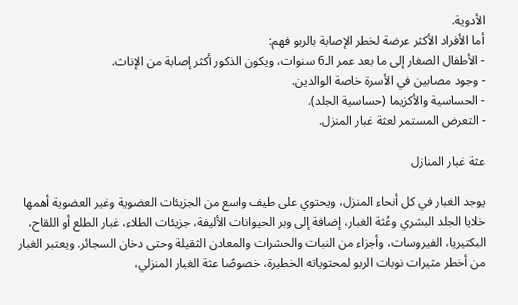الأدوية.
أما الأفراد الأكثر عرضة لخطر الإصابة بالربو فهم:
- الأطفال الصغار إلى ما بعد عمر الـ6 سنوات، ويكون الذكور أكثر إصابة من الإناث.
- وجود مصابين في الأسرة خاصة الوالدين.
- الحساسية والأكزيما (حساسية الجلد).
- التعرض المستمر لعثة غبار المنزل.

عثة غبار المنازل

يوجد الغبار في كل أنحاء المنزل، ويحتوي على طيف واسع من الجزيئات العضوية وغير العضوية أهمها خلايا الجلد البشري وعُثة الغبار، إضافة إلى وبر الحيوانات الأليفة، جزيئات الطلاء، غبار الطلع أو اللقاح، البكتيريا، الفيروسات، وأجزاء من النبات والحشرات والمعادن الثقيلة وحتى دخان السجائر. ويعتبر الغبار من أخطر مثيرات نوبات الربو لمحتوياته الخطيرة، خصوصًا عثة الغبار المنزلي،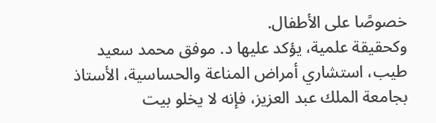خصوصًا على الأطفال.
وكحقيقة علمية، يؤكد عليها د. موفق محمد سعيد طيب، استشاري أمراض المناعة والحساسية، الأستاذ بجامعة الملك عبد العزيز، فإنه لا يخلو بيت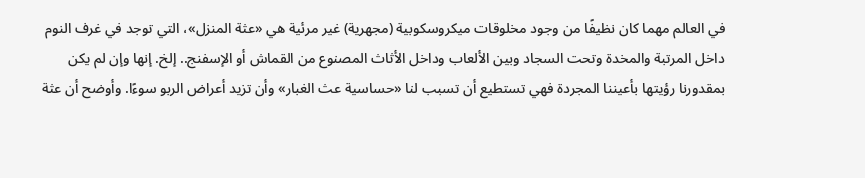في العالم مهما كان نظيفًا من وجود مخلوقات ميكروسكوبية (مجهرية) غير مرئية هي «عثة المنزل»، التي توجد في غرف النوم داخل المرتبة والمخدة وتحت السجاد وبين الألعاب وداخل الأثاث المصنوع من القماش أو الإسفنج.. إلخ. إنها وإن لم يكن بمقدورنا رؤيتها بأعيننا المجردة فهي تستطيع أن تسبب لنا «حساسية عث الغبار» وأن تزيد أعراض الربو سوءًا. وأوضح أن عثة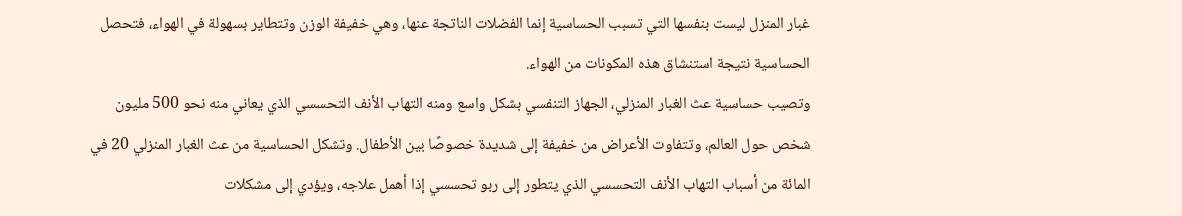غبار المنزل ليست بنفسها التي تسبب الحساسية إنما الفضلات الناتجة عنها، وهي خفيفة الوزن وتتطاير بسهولة في الهواء، فتحصل الحساسية نتيجة استنشاق هذه المكونات من الهواء.
وتصيب حساسية عث الغبار المنزلي، الجهاز التنفسي بشكل واسع ومنه التهاب الأنف التحسسي الذي يعاني منه نحو 500 مليون شخص حول العالم، وتتفاوت الأعراض من خفيفة إلى شديدة خصوصًا بين الأطفال. وتشكل الحساسية من عث الغبار المنزلي 20 في المائة من أسباب التهاب الأنف التحسسي الذي يتطور إلى ربو تحسسي إذا أهمل علاجه، ويؤدي إلى مشكلات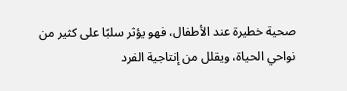صحية خطيرة عند الأطفال، فهو يؤثر سلبًا على كثير من نواحي الحياة، ويقلل من إنتاجية الفرد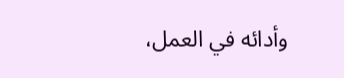وأدائه في العمل،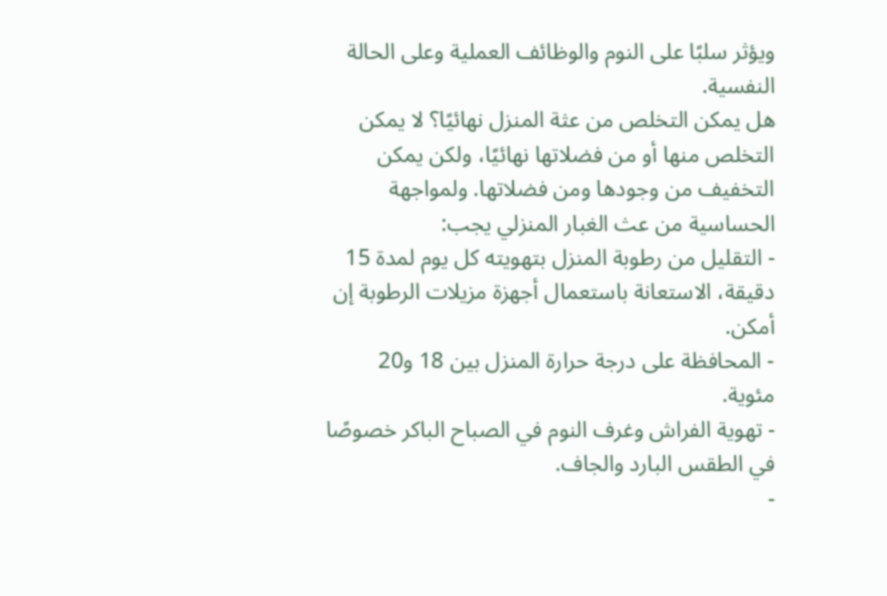ويؤثر سلبًا على النوم والوظائف العملية وعلى الحالة النفسية.
هل يمكن التخلص من عثة المنزل نهائيًا؟ لا يمكن التخلص منها أو من فضلاتها نهائيًا، ولكن يمكن التخفيف من وجودها ومن فضلاتها. ولمواجهة الحساسية من عث الغبار المنزلي يجب:
- التقليل من رطوبة المنزل بتهويته كل يوم لمدة 15 دقيقة، الاستعانة باستعمال أجهزة مزيلات الرطوبة إن أمكن.
- المحافظة على درجة حرارة المنزل بين 18 و20 مئوية.
- تهوية الفراش وغرف النوم في الصباح الباكر خصوصًا في الطقس البارد والجاف.
-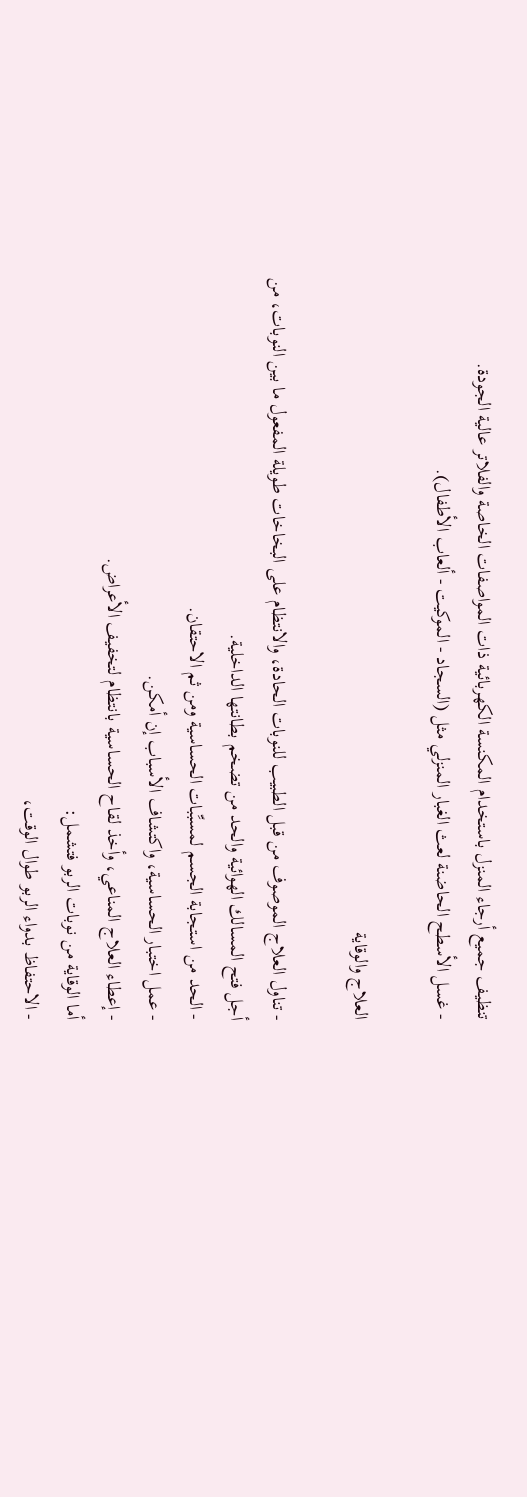تنظيف جميع أرجاء المنزل باستخدام المكنسة الكهربائية ذات المواصفات الخاصة والفلاتر عالية الجودة.
- غسل الأسطح الحاضنة لعث الغبار المنزلي مثل (السجاد - الموكيت - ألعاب الأطفال).

العلاج والوقاية

- تناول العلاج الموصوف من قبل الطبيب للنوبات الحادة، والانتظام على البخاخات طويلة المفعول ما بين النوبات، من أجل فتح المسالك الهوائية والحد من تضخم بطانتها الداخلية.
- الحد من استجابة الجسم لمسبِّبات الحساسية ومن ثم الاحتقان.
- عمل اختبار الحساسية، واكتشاف الأسباب إن أمكن.
- إعطاء العلاج المناعي، وأخذ لقاح الحساسية بانتظام لتخفيف الأعراض.
أما الوقاية من نوبات الربو فتشمل:
- الاحتفاظ بدواء الربو طوال الوقت،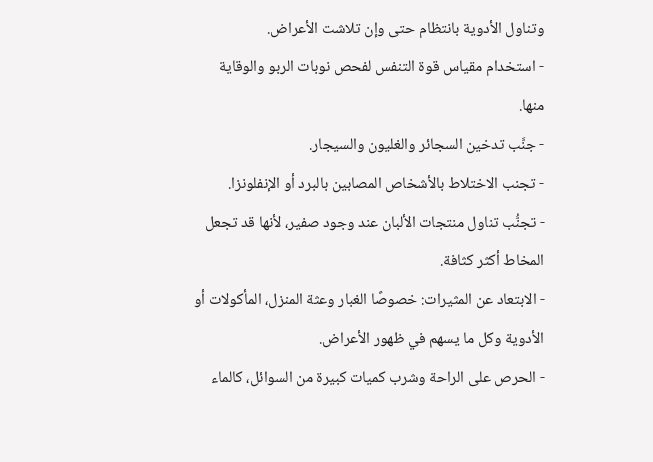وتناول الأدوية بانتظام حتى وإن تلاشت الأعراض.
- استخدام مقياس قوة التنفس لفحص نوبات الربو والوقاية منها.
- جنَّب تدخين السجائر والغليون والسيجار.
- تجنب الاختلاط بالأشخاص المصابين بالبرد أو الإنفلونزا.
- تجنُّب تناول منتجات الألبان عند وجود صفير، لأنها قد تجعل المخاط أكثر كثافة.
- الابتعاد عن المثيرات: خصوصًا الغبار وعثة المنزل، المأكولات أو الأدوية وكل ما يسهم في ظهور الأعراض.
- الحرص على الراحة وشرب كميات كبيرة من السوائل، كالماء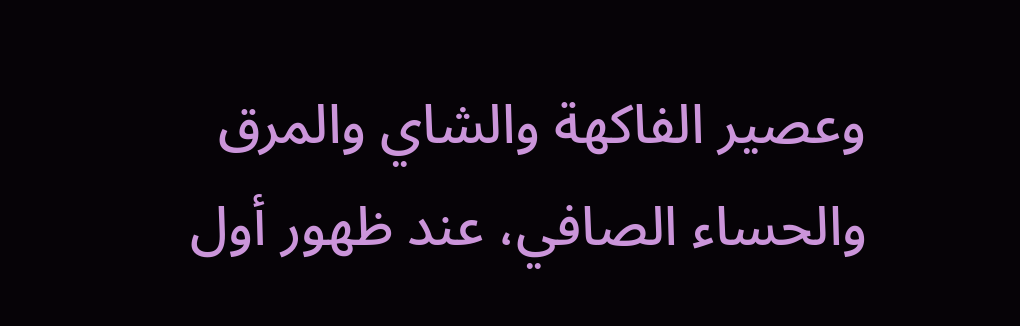وعصير الفاكهة والشاي والمرق والحساء الصافي، عند ظهور أول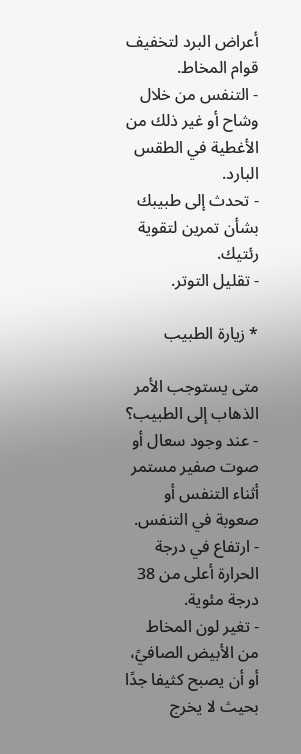أعراض البرد لتخفيف قوام المخاط.
- التنفس من خلال وشاح أو غير ذلك من الأغطية في الطقس البارد.
- تحدث إلى طبيبك بشأن تمرين لتقوية رئتيك.
- تقليل التوتر.

* زيارة الطبيب

متى يستوجب الأمر الذهاب إلى الطبيب؟
- عند وجود سعال أو صوت صفير مستمر أثناء التنفس أو صعوبة في التنفس.
- ارتفاع في درجة الحرارة أعلى من 38 درجة مئوية.
- تغير لون المخاط من الأبيض الصافيً، أو أن يصبح كثيفا جدًا بحيث لا يخرج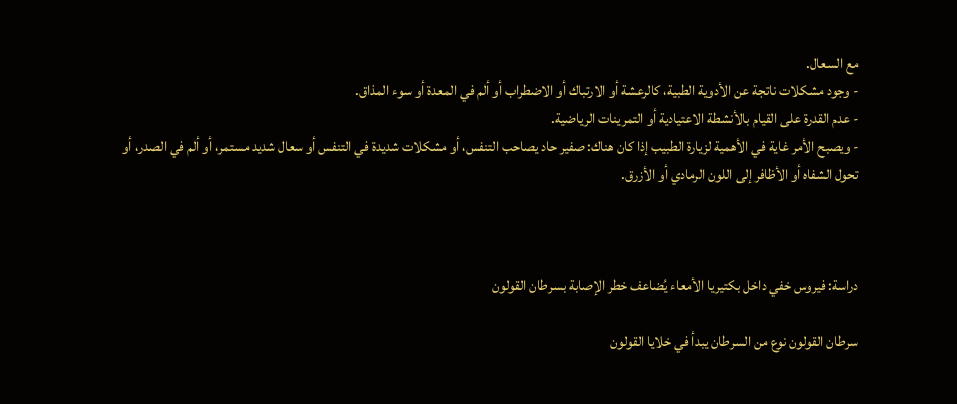مع السعال.
- وجود مشكلات ناتجة عن الأدوية الطبية، كالرعشة أو الارتباك أو الاضطراب أو ألم في المعدة أو سوء المذاق.
- عدم القدرة على القيام بالأنشطة الاعتيادية أو التمرينات الرياضية.
- ويصبح الأمر غاية في الأهمية لزيارة الطبيب إذا كان هناك: صفير حاد يصاحب التنفس، أو مشكلات شديدة في التنفس أو سعال شديد مستمر، أو ألم في الصدر، أو تحول الشفاه أو الأظافر إلى اللون الرمادي أو الأزرق.



دراسة: فيروس خفي داخل بكتيريا الأمعاء يُضاعف خطر الإصابة بسرطان القولون

سرطان القولون نوع من السرطان يبدأ في خلايا القولون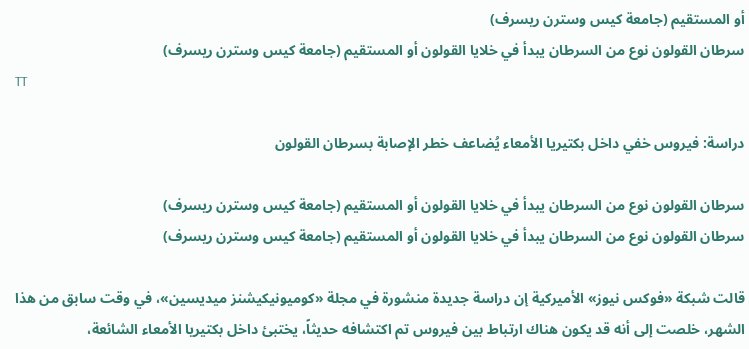أو المستقيم (جامعة كيس وسترن ريسرف)
سرطان القولون نوع من السرطان يبدأ في خلايا القولون أو المستقيم (جامعة كيس وسترن ريسرف)
TT

دراسة: فيروس خفي داخل بكتيريا الأمعاء يُضاعف خطر الإصابة بسرطان القولون

سرطان القولون نوع من السرطان يبدأ في خلايا القولون أو المستقيم (جامعة كيس وسترن ريسرف)
سرطان القولون نوع من السرطان يبدأ في خلايا القولون أو المستقيم (جامعة كيس وسترن ريسرف)

قالت شبكة «فوكس نيوز» الأميركية إن دراسة جديدة منشورة في مجلة «كوميونيكيشنز ميديسين»، في وقت سابق من هذا الشهر، خلصت إلى أنه قد يكون هناك ارتباط بين فيروس تم اكتشافه حديثاً، يختبئ داخل بكتيريا الأمعاء الشائعة،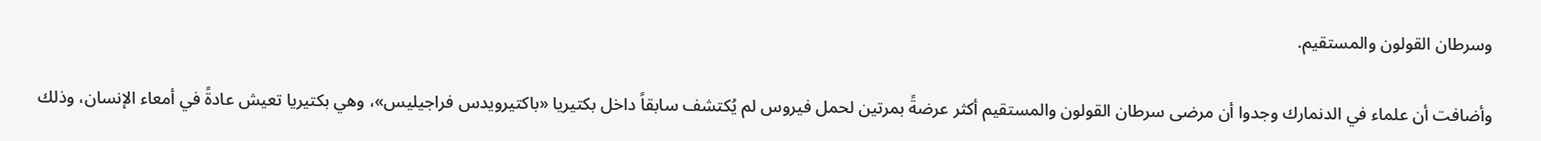وسرطان القولون والمستقيم.

وأضافت أن علماء في الدنمارك وجدوا أن مرضى سرطان القولون والمستقيم أكثر عرضةً بمرتين لحمل فيروس لم يُكتشف سابقاً داخل بكتيريا «باكتيرويدس فراجيليس»، وهي بكتيريا تعيش عادةً في أمعاء الإنسان، وذلك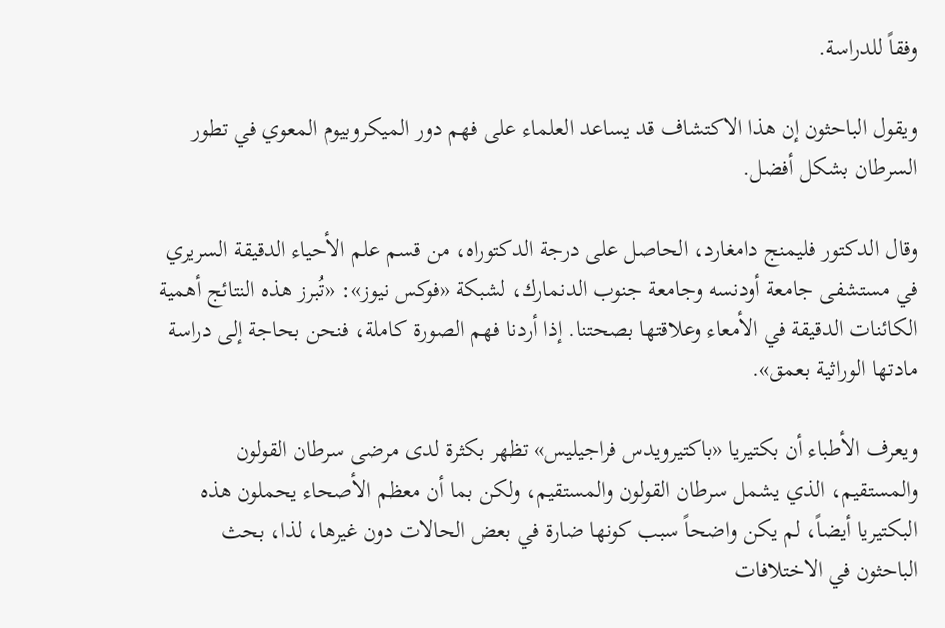وفقاً للدراسة.

ويقول الباحثون إن هذا الاكتشاف قد يساعد العلماء على فهم دور الميكروبيوم المعوي في تطور السرطان بشكل أفضل.

وقال الدكتور فليمنج دامغارد، الحاصل على درجة الدكتوراه، من قسم علم الأحياء الدقيقة السريري في مستشفى جامعة أودنسه وجامعة جنوب الدنمارك، لشبكة «فوكس نيوز»: «تُبرز هذه النتائج أهمية الكائنات الدقيقة في الأمعاء وعلاقتها بصحتنا. إذا أردنا فهم الصورة كاملة، فنحن بحاجة إلى دراسة مادتها الوراثية بعمق».

ويعرف الأطباء أن بكتيريا «باكتيرويدس فراجيليس» تظهر بكثرة لدى مرضى سرطان القولون والمستقيم، الذي يشمل سرطان القولون والمستقيم، ولكن بما أن معظم الأصحاء يحملون هذه البكتيريا أيضاً، لم يكن واضحاً سبب كونها ضارة في بعض الحالات دون غيرها، لذا، بحث الباحثون في الاختلافات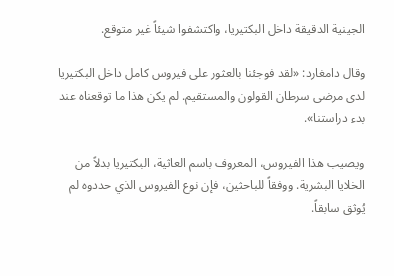الجينية الدقيقة داخل البكتيريا، واكتشفوا شيئاً غير متوقع.

وقال دامغارد: «لقد فوجئنا بالعثور على فيروس كامل داخل البكتيريا لدى مرضى سرطان القولون والمستقيم. لم يكن هذا ما توقعناه عند بدء دراستنا».

ويصيب هذا الفيروس، المعروف باسم العاثية، البكتيريا بدلاً من الخلايا البشرية. ووفقاً للباحثين، فإن نوع الفيروس الذي حددوه لم يُوثق سابقاً.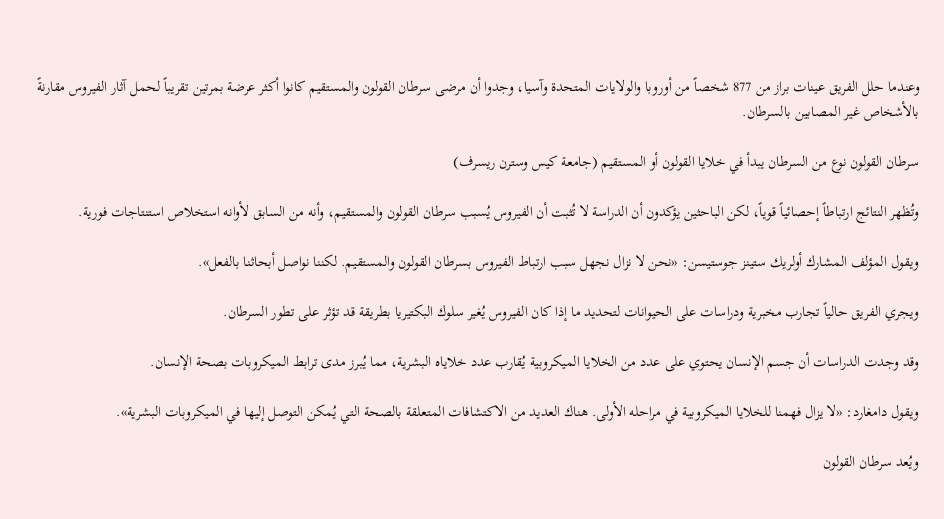وعندما حلل الفريق عينات براز من 877 شخصاً من أوروبا والولايات المتحدة وآسيا، وجدوا أن مرضى سرطان القولون والمستقيم كانوا أكثر عرضة بمرتين تقريباً لحمل آثار الفيروس مقارنةً بالأشخاص غير المصابين بالسرطان.

سرطان القولون نوع من السرطان يبدأ في خلايا القولون أو المستقيم (جامعة كيس وسترن ريسرف)

وتُظهر النتائج ارتباطاً إحصائياً قوياً، لكن الباحثين يؤكدون أن الدراسة لا تُثبت أن الفيروس يُسبب سرطان القولون والمستقيم، وأنه من السابق لأوانه استخلاص استنتاجات فورية.

ويقول المؤلف المشارك أولريك ستينز جوستيسن: «نحن لا نزال نجهل سبب ارتباط الفيروس بسرطان القولون والمستقيم. لكننا نواصل أبحاثنا بالفعل».

ويجري الفريق حالياً تجارب مخبرية ودراسات على الحيوانات لتحديد ما إذا كان الفيروس يُغير سلوك البكتيريا بطريقة قد تؤثر على تطور السرطان.

وقد وجدت الدراسات أن جسم الإنسان يحتوي على عدد من الخلايا الميكروبية يُقارب عدد خلاياه البشرية، مما يُبرز مدى ترابط الميكروبات بصحة الإنسان.

ويقول دامغارد: «لا يزال فهمنا للخلايا الميكروبية في مراحله الأولى. هناك العديد من الاكتشافات المتعلقة بالصحة التي يُمكن التوصل إليها في الميكروبات البشرية».

ويُعد سرطان القولون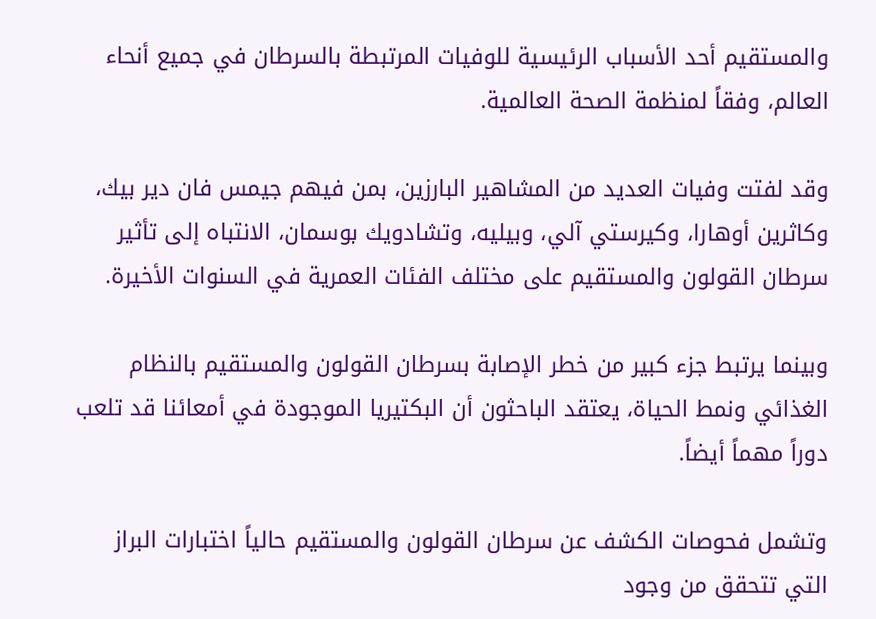والمستقيم أحد الأسباب الرئيسية للوفيات المرتبطة بالسرطان في جميع أنحاء العالم، وفقاً لمنظمة الصحة العالمية.

وقد لفتت وفيات العديد من المشاهير البارزين، بمن فيهم جيمس فان دير بيك، وكاثرين أوهارا، وكيرستي آلي، وبيليه، وتشادويك بوسمان، الانتباه إلى تأثير سرطان القولون والمستقيم على مختلف الفئات العمرية في السنوات الأخيرة.

وبينما يرتبط جزء كبير من خطر الإصابة بسرطان القولون والمستقيم بالنظام الغذائي ونمط الحياة، يعتقد الباحثون أن البكتيريا الموجودة في أمعائنا قد تلعب دوراً مهماً أيضاً.

وتشمل فحوصات الكشف عن سرطان القولون والمستقيم حالياً اختبارات البراز التي تتحقق من وجود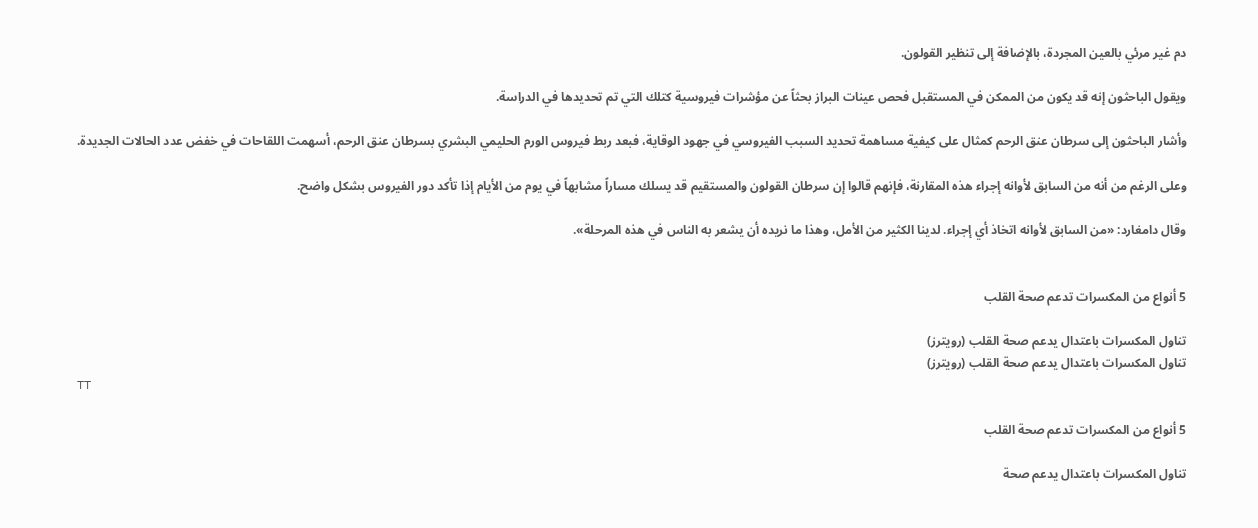دم غير مرئي بالعين المجردة، بالإضافة إلى تنظير القولون.

ويقول الباحثون إنه قد يكون من الممكن في المستقبل فحص عينات البراز بحثاً عن مؤشرات فيروسية كتلك التي تم تحديدها في الدراسة.

وأشار الباحثون إلى سرطان عنق الرحم كمثال على كيفية مساهمة تحديد السبب الفيروسي في جهود الوقاية، فبعد ربط فيروس الورم الحليمي البشري بسرطان عنق الرحم، أسهمت اللقاحات في خفض عدد الحالات الجديدة.

وعلى الرغم من أنه من السابق لأوانه إجراء هذه المقارنة، فإنهم قالوا إن سرطان القولون والمستقيم قد يسلك مساراً مشابهاً في يوم من الأيام إذا تأكد دور الفيروس بشكل واضح.

وقال دامغارد: «من السابق لأوانه اتخاذ أي إجراء. لدينا الكثير من الأمل، وهذا ما نريده أن يشعر به الناس في هذه المرحلة».


5 أنواع من المكسرات تدعم صحة القلب

تناول المكسرات باعتدال يدعم صحة القلب (رويترز)
تناول المكسرات باعتدال يدعم صحة القلب (رويترز)
TT

5 أنواع من المكسرات تدعم صحة القلب

تناول المكسرات باعتدال يدعم صحة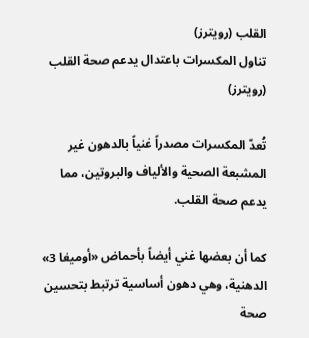القلب (رويترز)
تناول المكسرات باعتدال يدعم صحة القلب (رويترز)

تُعدّ المكسرات مصدراً غنياً بالدهون غير المشبعة الصحية والألياف والبروتين، مما يدعم صحة القلب.

كما أن بعضها غني أيضاً بأحماض «أوميغا 3» الدهنية، وهي دهون أساسية ترتبط بتحسين صحة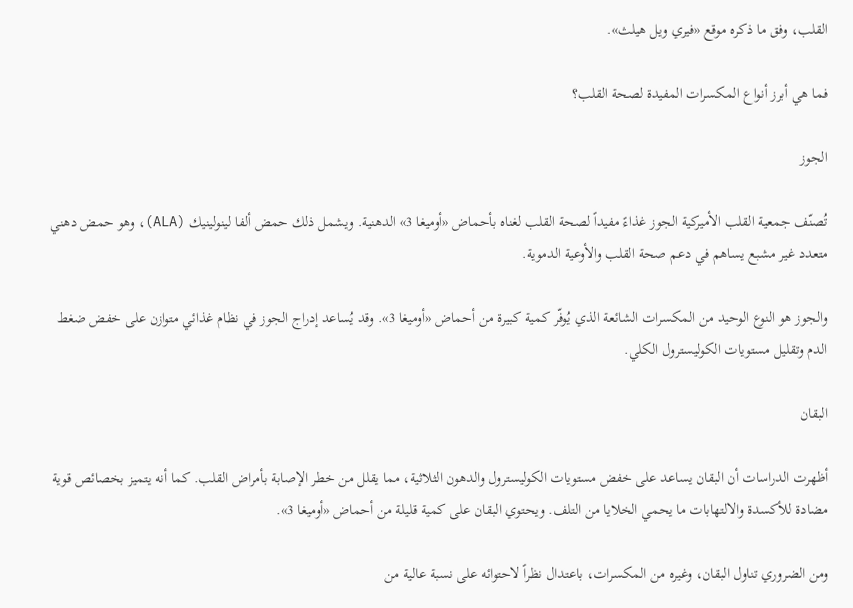القلب، وفق ما ذكره موقع «فيري ويل هيلث».

فما هي أبرز أنواع المكسرات المفيدة لصحة القلب؟

الجوز

تُصنّف جمعية القلب الأميركية الجوز غذاءً مفيداً لصحة القلب لغناه بأحماض «أوميغا 3» الدهنية. ويشمل ذلك حمض ألفا لينولينيك (ALA)، وهو حمض دهني متعدد غير مشبع يساهم في دعم صحة القلب والأوعية الدموية.

والجوز هو النوع الوحيد من المكسرات الشائعة الذي يُوفّر كمية كبيرة من أحماض «أوميغا 3». وقد يُساعد إدراج الجوز في نظام غذائي متوازن على خفض ضغط الدم وتقليل مستويات الكوليسترول الكلي.

البقان

أظهرت الدراسات أن البقان يساعد على خفض مستويات الكوليسترول والدهون الثلاثية، مما يقلل من خطر الإصابة بأمراض القلب. كما أنه يتميز بخصائص قوية مضادة للأكسدة والالتهابات ما يحمي الخلايا من التلف. ويحتوي البقان على كمية قليلة من أحماض «أوميغا 3».

ومن الضروري تناول البقان، وغيره من المكسرات، باعتدال نظراً لاحتوائه على نسبة عالية من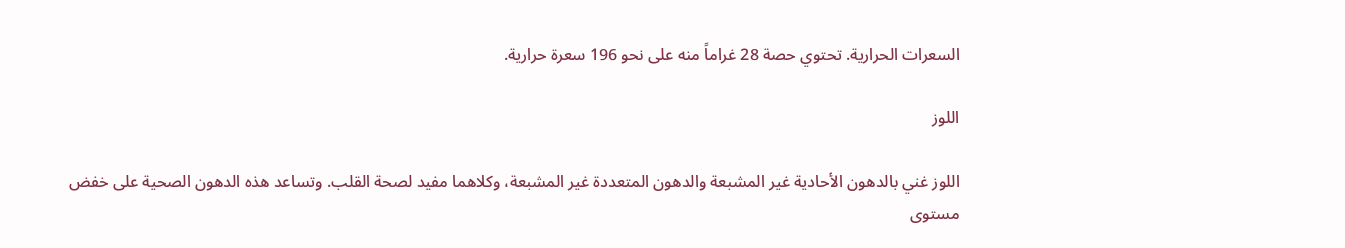السعرات الحرارية. تحتوي حصة 28 غراماً منه على نحو 196 سعرة حرارية.

اللوز

اللوز غني بالدهون الأحادية غير المشبعة والدهون المتعددة غير المشبعة، وكلاهما مفيد لصحة القلب. وتساعد هذه الدهون الصحية على خفض مستوى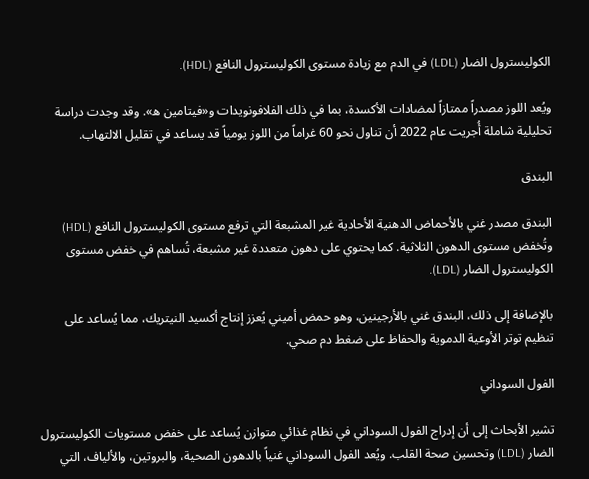الكوليسترول الضار (LDL) في الدم مع زيادة مستوى الكوليسترول النافع (HDL).

ويُعد اللوز مصدراً ممتازاً لمضادات الأكسدة، بما في ذلك الفلافونويدات و«فيتامين ه». وقد وجدت دراسة تحليلية شاملة أُجريت عام 2022 أن تناول نحو 60 غراماً من اللوز يومياً قد يساعد في تقليل الالتهاب.

البندق

البندق مصدر غني بالأحماض الدهنية الأحادية غير المشبعة التي ترفع مستوى الكوليسترول النافع (HDL) وتُخفض مستوى الدهون الثلاثية. كما يحتوي على دهون متعددة غير مشبعة، تُساهم في خفض مستوى الكوليسترول الضار (LDL).

بالإضافة إلى ذلك، البندق غني بالأرجينين، وهو حمض أميني يُعزز إنتاج أكسيد النيتريك، مما يُساعد على تنظيم توتر الأوعية الدموية والحفاظ على ضغط دم صحي.

الفول السوداني

تشير الأبحاث إلى أن إدراج الفول السوداني في نظام غذائي متوازن يُساعد على خفض مستويات الكوليسترول الضار (LDL) وتحسين صحة القلب. ويُعد الفول السوداني غنياً بالدهون الصحية، والبروتين، والألياف، التي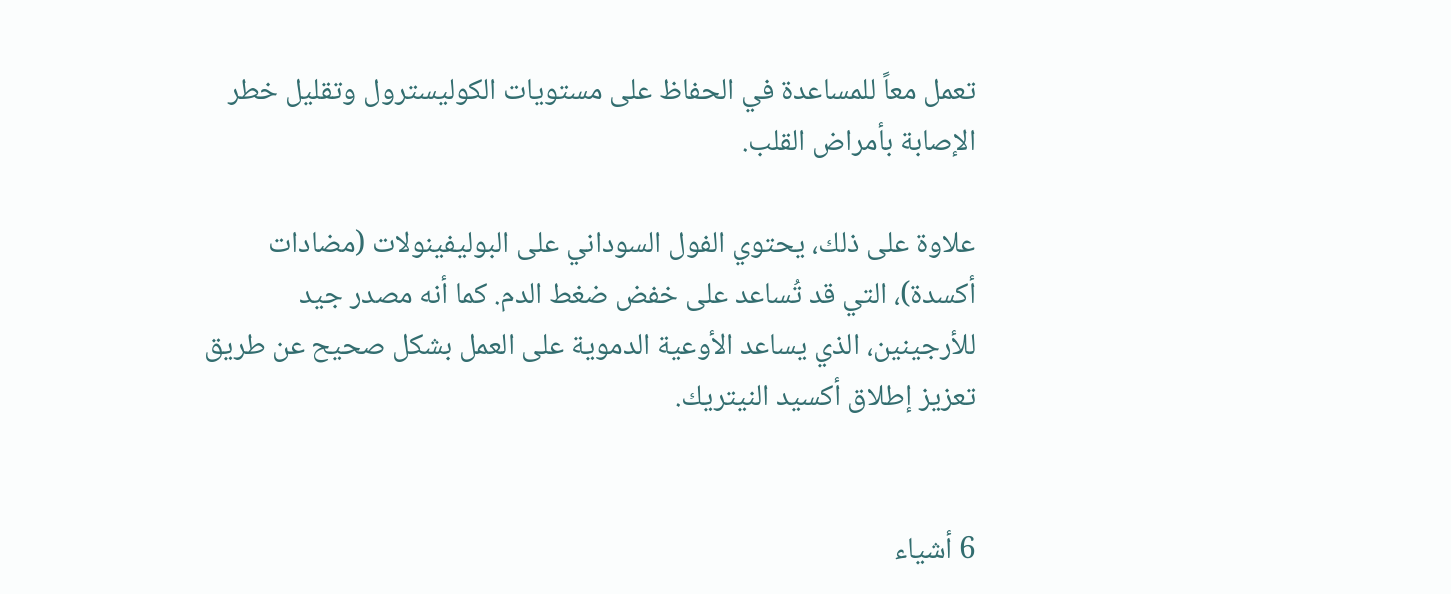تعمل معاً للمساعدة في الحفاظ على مستويات الكوليسترول وتقليل خطر الإصابة بأمراض القلب.

علاوة على ذلك، يحتوي الفول السوداني على البوليفينولات (مضادات أكسدة)، التي قد تُساعد على خفض ضغط الدم. كما أنه مصدر جيد للأرجينين، الذي يساعد الأوعية الدموية على العمل بشكل صحيح عن طريق تعزيز إطلاق أكسيد النيتريك.


6 أشياء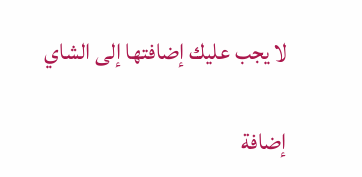لا يجب عليك إضافتها إلى الشاي

إضافة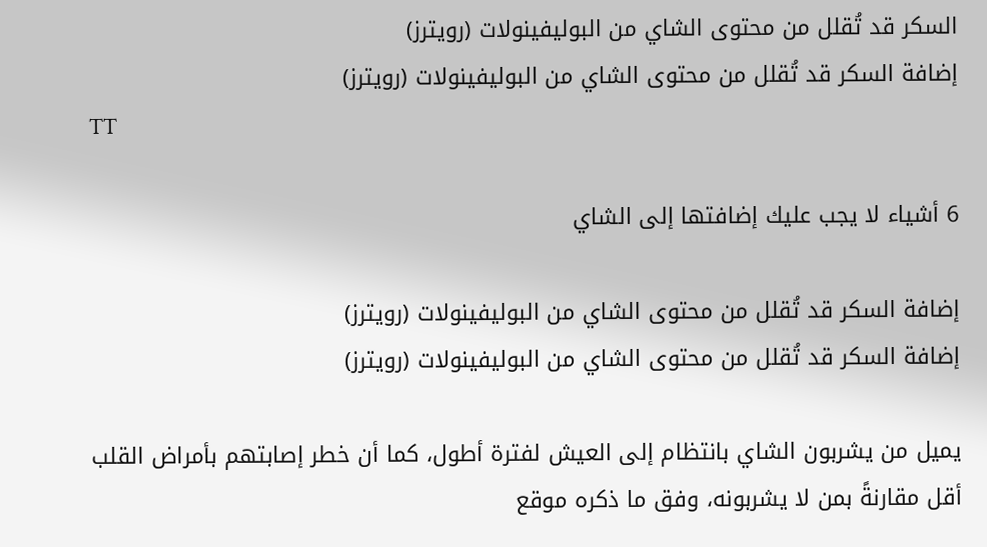السكر قد تُقلل من محتوى الشاي من البوليفينولات (رويترز)
إضافة السكر قد تُقلل من محتوى الشاي من البوليفينولات (رويترز)
TT

6 أشياء لا يجب عليك إضافتها إلى الشاي

إضافة السكر قد تُقلل من محتوى الشاي من البوليفينولات (رويترز)
إضافة السكر قد تُقلل من محتوى الشاي من البوليفينولات (رويترز)

يميل من يشربون الشاي بانتظام إلى العيش لفترة أطول، كما أن خطر إصابتهم بأمراض القلب أقل مقارنةً بمن لا يشربونه، وفق ما ذكره موقع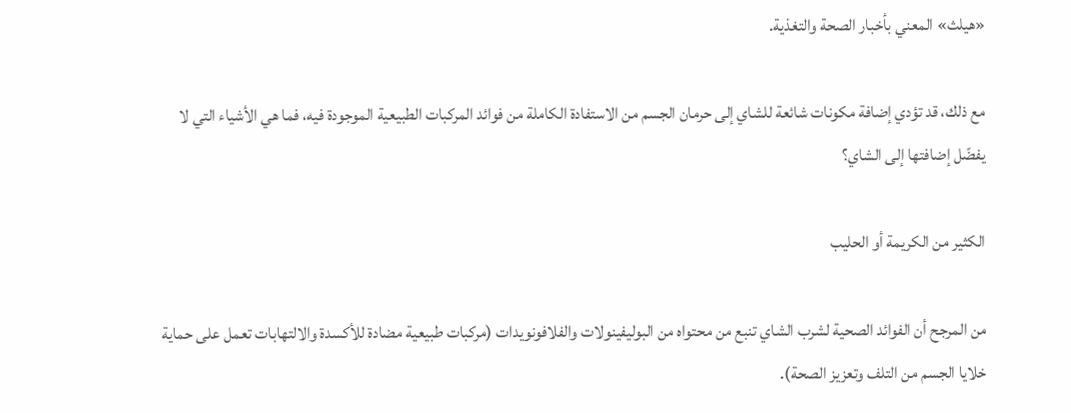«هيلث» المعني بأخبار الصحة والتغذية.

مع ذلك، قد تؤدي إضافة مكونات شائعة للشاي إلى حرمان الجسم من الاستفادة الكاملة من فوائد المركبات الطبيعية الموجودة فيه، فما هي الأشياء التي لا يفضّل إضافتها إلى الشاي؟

الكثير من الكريمة أو الحليب

من المرجح أن الفوائد الصحية لشرب الشاي تنبع من محتواه من البوليفينولات والفلافونويدات (مركبات طبيعية مضادة للأكسدة والالتهابات تعمل على حماية خلايا الجسم من التلف وتعزيز الصحة).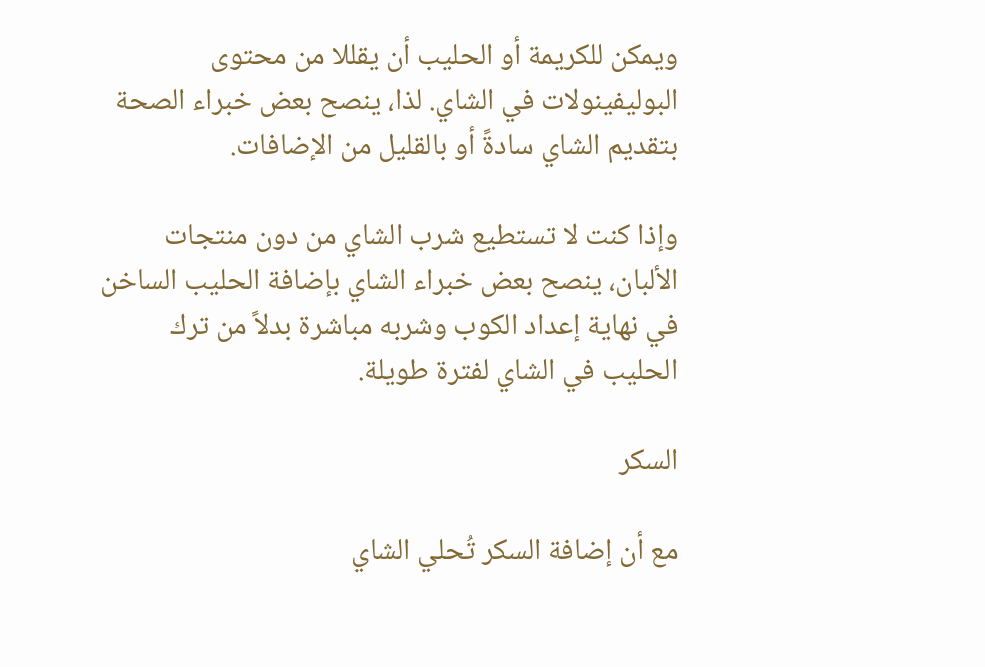ويمكن للكريمة أو الحليب أن يقللا من محتوى البوليفينولات في الشاي. لذا، ينصح بعض خبراء الصحة بتقديم الشاي سادةً أو بالقليل من الإضافات.

وإذا كنت لا تستطيع شرب الشاي من دون منتجات الألبان، ينصح بعض خبراء الشاي بإضافة الحليب الساخن في نهاية إعداد الكوب وشربه مباشرة بدلاً من ترك الحليب في الشاي لفترة طويلة.

السكر

مع أن إضافة السكر تُحلي الشاي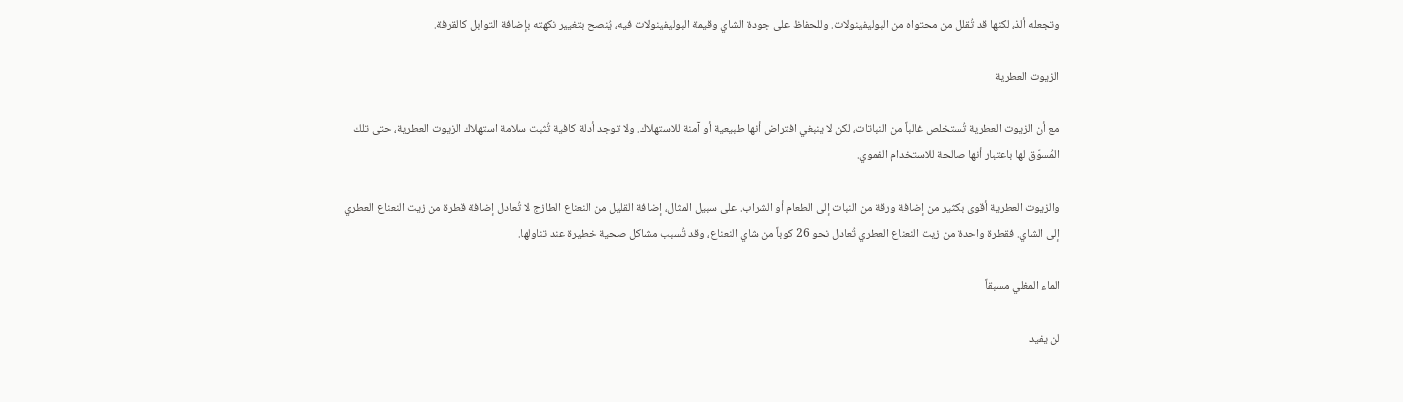وتجعله ألذ، لكنها قد تُقلل من محتواه من البوليفينولات. وللحفاظ على جودة الشاي وقيمة البوليفينولات فيه، يُنصح بتغيير نكهته بإضافة التوابل كالقرفة.

الزيوت العطرية

مع أن الزيوت العطرية تُستخلص غالباً من النباتات، لكن لا ينبغي افتراض أنها طبيعية أو آمنة للاستهلاك. ولا توجد أدلة كافية تُثبت سلامة استهلاك الزيوت العطرية، حتى تلك المُسوّق لها باعتبار أنها صالحة للاستخدام الفموي.

والزيوت العطرية أقوى بكثير من إضافة ورقة من النبات إلى الطعام أو الشراب. على سبيل المثال، إضافة القليل من النعناع الطازج لا تُعادل إضافة قطرة من زيت النعناع العطري إلى الشاي. فقطرة واحدة من زيت النعناع العطري تُعادل نحو 26 كوباً من شاي النعناع، وقد تُسبب مشاكل صحية خطيرة عند تناولها.

الماء المغلي مسبقاً

لن يفيد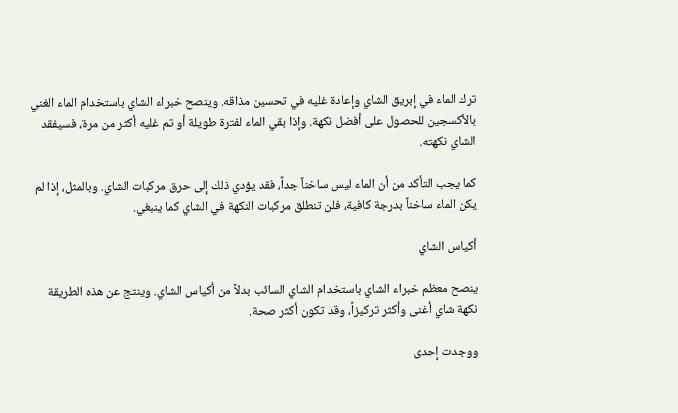ترك الماء في إبريق الشاي وإعادة غليه في تحسين مذاقه. وينصح خبراء الشاي باستخدام الماء الغني بالأكسجين للحصول على أفضل نكهة. وإذا بقي الماء لفترة طويلة أو تم غليه أكثر من مرة، فسيفقد الشاي نكهته.

كما يجب التأكد من أن الماء ليس ساخناً جداً، فقد يؤدي ذلك إلى حرق مركبات الشاي. وبالمثل، إذا لم يكن الماء ساخناً بدرجة كافية، فلن تنطلق مركبات النكهة في الشاي كما ينبغي.

أكياس الشاي

ينصح معظم خبراء الشاي باستخدام الشاي السائب بدلاً من أكياس الشاي. وينتج عن هذه الطريقة نكهة شاي أغنى وأكثر تركيزاً، وقد تكون أكثر صحة.

ووجدت إحدى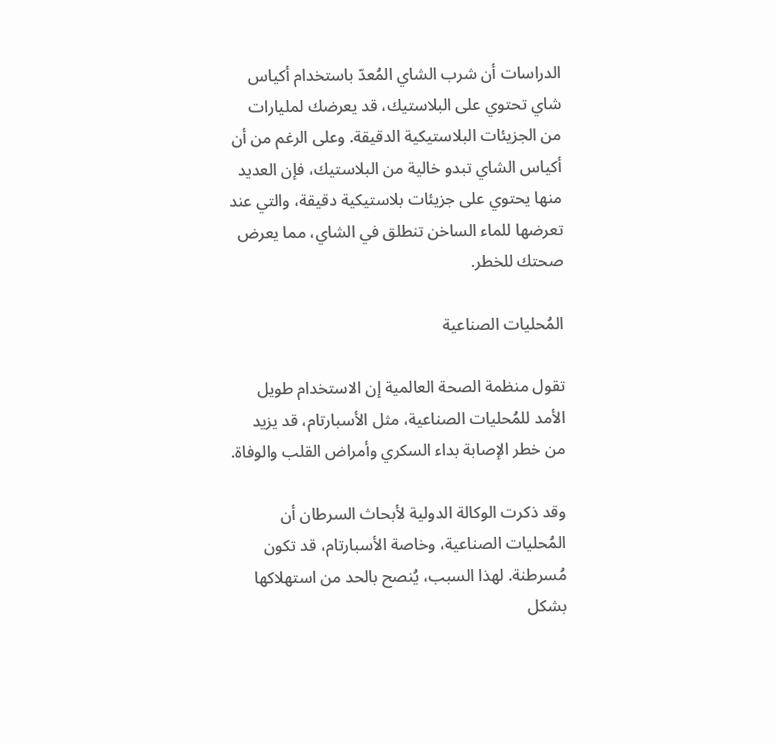الدراسات أن شرب الشاي المُعدّ باستخدام أكياس شاي تحتوي على البلاستيك، قد يعرضك لمليارات من الجزيئات البلاستيكية الدقيقة. وعلى الرغم من أن أكياس الشاي تبدو خالية من البلاستيك، فإن العديد منها يحتوي على جزيئات بلاستيكية دقيقة، والتي عند تعرضها للماء الساخن تنطلق في الشاي، مما يعرض صحتك للخطر.

المُحليات الصناعية

تقول منظمة الصحة العالمية إن الاستخدام طويل الأمد للمُحليات الصناعية، مثل الأسبارتام، قد يزيد من خطر الإصابة بداء السكري وأمراض القلب والوفاة.

وقد ذكرت الوكالة الدولية لأبحاث السرطان أن المُحليات الصناعية، وخاصة الأسبارتام، قد تكون مُسرطنة. لهذا السبب، يُنصح بالحد من استهلاكها بشكل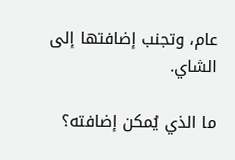عام، وتجنب إضافتها إلى الشاي.

ما الذي يُمكن إضافته؟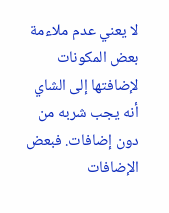لا يعني عدم ملاءمة بعض المكونات لإضافتها إلى الشاي أنه يجب شربه من دون إضافات. فبعض الإضافات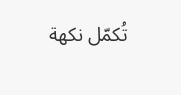تُكمّل نكهة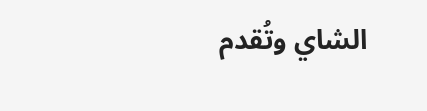الشاي وتُقدم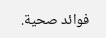فوائد صحية.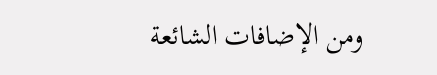ومن الإضافات الشائعة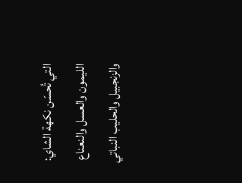التي تُحسّن نكهة الشاي: الليمون والعسل والنعناع والزنجبيل والحليب النباتي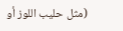(مثل حليب اللوز أو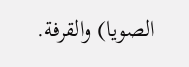الصويا) والقرفة.